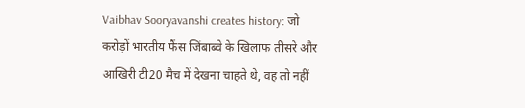Vaibhav Sooryavanshi creates history: जो करोड़ों भारतीय फैंस जिंबाब्वे के खिलाफ तीसरे और आखिरी टी20 मैच में देखना चाहते थे, वह तो नहीं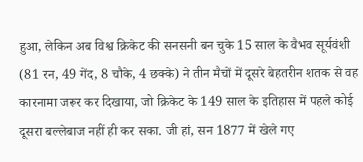हुआ, लेकिन अब विश्व क्रिकेट की सनसनी बन चुके 15 साल के वैभव सूर्यवंशी (81 रन, 49 गेंद, 8 चौके, 4 छक्के) ने तीन मैचों में दूसरे बेहतरीन शतक से वह कारनामा जरूर कर दिखाया, जो क्रिकेट के 149 साल के इतिहास में पहले कोई दूसरा बल्लेबाज नहीं ही कर सका. जी हां, सन 1877 में खेले गए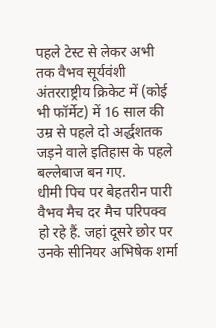पहले टेस्ट से लेकर अभी तक वैभव सूर्यवंशी अंतरराष्ट्रीय क्रिकेट में (कोई भी फॉर्मेट) में 16 साल की उम्र से पहले दो अर्द्धशतक जड़ने वाले इतिहास के पहले बल्लेबाज बन गए.
धीमी पिच पर बेहतरीन पारी
वैभव मैच दर मैच परिपक्व हो रहे हैं. जहां दूसरे छोर पर उनके सीनियर अभिषेक शर्मा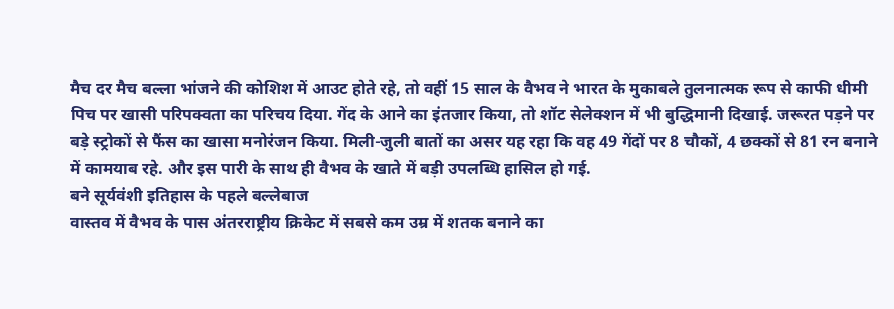मैच दर मैच बल्ला भांजने की कोशिश में आउट होते रहे, तो वहीं 15 साल के वैभव ने भारत के मुकाबले तुलनात्मक रूप से काफी धीमी पिच पर खासी परिपक्वता का परिचय दिया. गेंद के आने का इंतजार किया, तो शॉट सेलेक्शन में भी बुद्धिमानी दिखाई. जरूरत पड़ने पर बड़े स्ट्रोकों से फैंस का खासा मनोरंजन किया. मिली-जुली बातों का असर यह रहा कि वह 49 गेंदों पर 8 चौकों, 4 छक्कों से 81 रन बनाने में कामयाब रहे. और इस पारी के साथ ही वैभव के खाते में बड़ी उपलब्धि हासिल हो गई.
बने सूर्यवंशी इतिहास के पहले बल्लेबाज
वास्तव में वैभव के पास अंतरराष्ट्रीय क्रिकेट में सबसे कम उम्र में शतक बनाने का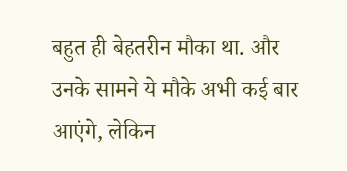बहुत ही बेहतरीन मौका था. और उनके सामने ये मौके अभी कई बार आएंगे, लेकिन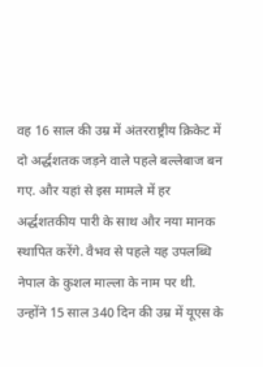वह 16 साल की उम्र में अंतरराष्ट्रीय क्रिकेट में दो अर्द्धशतक जड़ने वाले पहले बल्लेबाज बन गए. और यहां से इस मामले में हर अर्द्धशतकीय पारी के साथ और नया मानक स्थापित करेंगे. वैभव से पहले यह उपलब्धि नेपाल के कुशल माल्ला के नाम पर थी. उन्होंने 15 साल 340 दिन की उम्र में यूएस के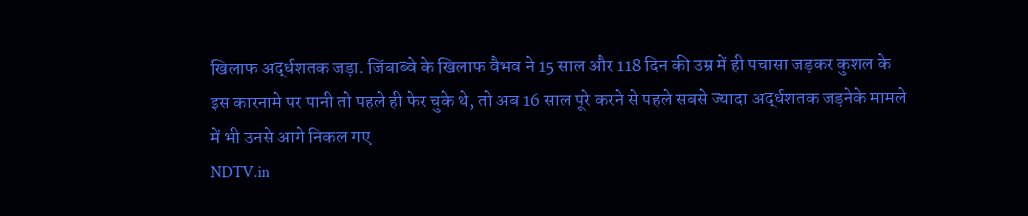खिलाफ अर्द्धशतक जड़ा. जिंबाब्वे के खिलाफ वैभव ने 15 साल और 118 दिन की उम्र में ही पचासा जड़कर कुशल के इस कारनामे पर पानी तो पहले ही फेर चुके थे, तो अब 16 साल पूरे करने से पहले सबसे ज्यादा अर्द्धशतक जड़नेके मामले में भी उनसे आगे निकल गए
NDTV.in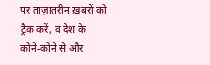पर ताज़ातरीन ख़बरों को ट्रैक करें, व देश के कोने-कोने से और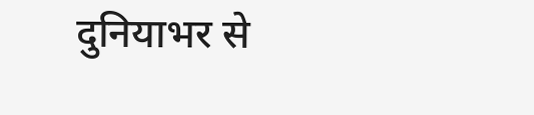दुनियाभर से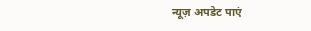न्यूज़ अपडेट पाएं